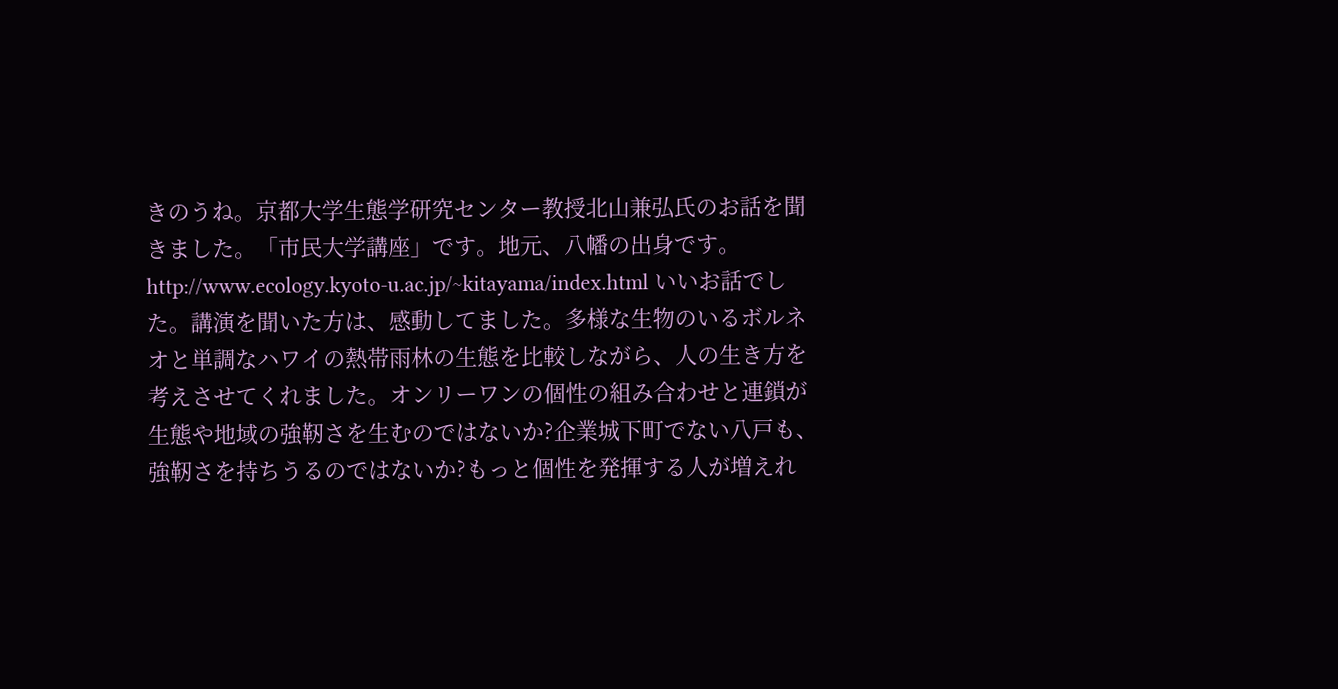きのうね。京都大学生態学研究センター教授北山兼弘氏のお話を聞きました。「市民大学講座」です。地元、八幡の出身です。http://www.ecology.kyoto-u.ac.jp/~kitayama/index.html いいお話でした。講演を聞いた方は、感動してました。多様な生物のいるボルネオと単調なハワイの熱帯雨林の生態を比較しながら、人の生き方を考えさせてくれました。オンリーワンの個性の組み合わせと連鎖が生態や地域の強靭さを生むのではないか?企業城下町でない八戸も、強靭さを持ちうるのではないか?もっと個性を発揮する人が増えれ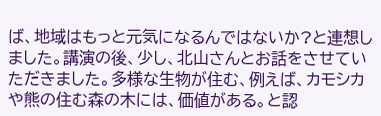ば、地域はもっと元気になるんではないか?と連想しました。講演の後、少し、北山さんとお話をさせていただきました。多様な生物が住む、例えば、カモシカや熊の住む森の木には、価値がある。と認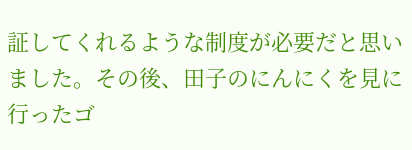証してくれるような制度が必要だと思いました。その後、田子のにんにくを見に行ったゴ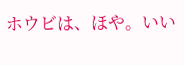ホウビは、ほや。いい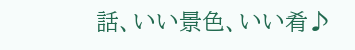話、いい景色、いい肴♪